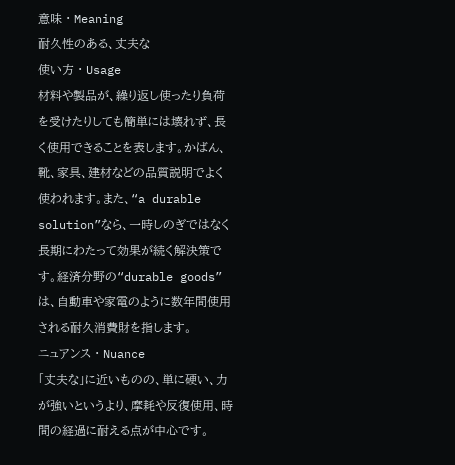意味 · Meaning
耐久性のある、丈夫な
使い方 · Usage
材料や製品が、繰り返し使ったり負荷を受けたりしても簡単には壊れず、長く使用できることを表します。かばん、靴、家具、建材などの品質説明でよく使われます。また、“a durable solution”なら、一時しのぎではなく長期にわたって効果が続く解決策です。経済分野の“durable goods”は、自動車や家電のように数年間使用される耐久消費財を指します。
ニュアンス · Nuance
「丈夫な」に近いものの、単に硬い、力が強いというより、摩耗や反復使用、時間の経過に耐える点が中心です。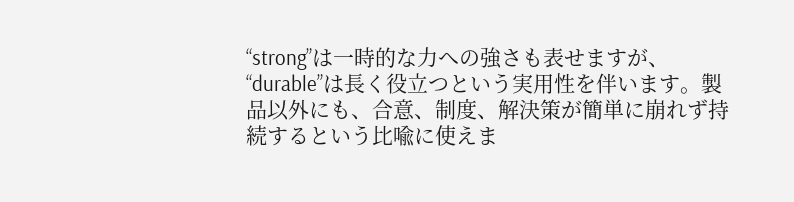“strong”は一時的な力への強さも表せますが、“durable”は長く役立つという実用性を伴います。製品以外にも、合意、制度、解決策が簡単に崩れず持続するという比喩に使えま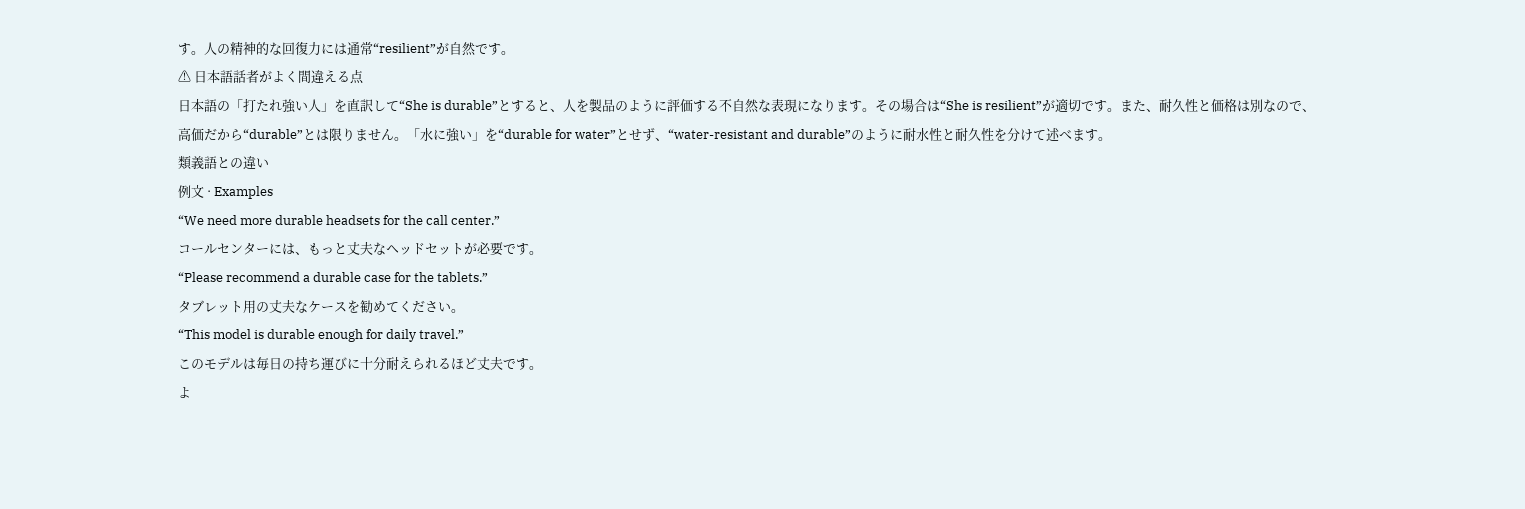す。人の精神的な回復力には通常“resilient”が自然です。
⚠ 日本語話者がよく間違える点
日本語の「打たれ強い人」を直訳して“She is durable”とすると、人を製品のように評価する不自然な表現になります。その場合は“She is resilient”が適切です。また、耐久性と価格は別なので、高価だから“durable”とは限りません。「水に強い」を“durable for water”とせず、“water-resistant and durable”のように耐水性と耐久性を分けて述べます。
類義語との違い
例文 · Examples
“We need more durable headsets for the call center.”
コールセンターには、もっと丈夫なヘッドセットが必要です。
“Please recommend a durable case for the tablets.”
タブレット用の丈夫なケースを勧めてください。
“This model is durable enough for daily travel.”
このモデルは毎日の持ち運びに十分耐えられるほど丈夫です。
よ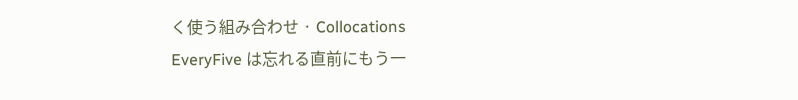く使う組み合わせ · Collocations
EveryFive は忘れる直前にもう一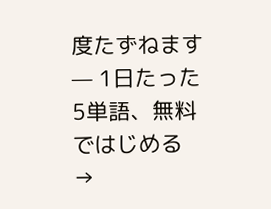度たずねます — 1日たった5単語、無料ではじめる →